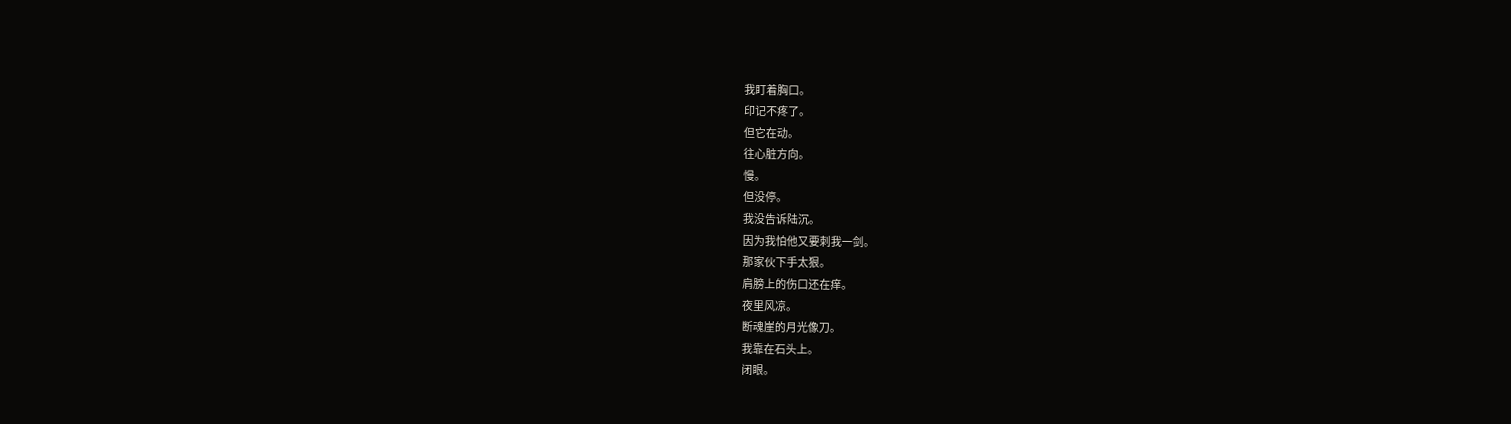我盯着胸口。
印记不疼了。
但它在动。
往心脏方向。
慢。
但没停。
我没告诉陆沉。
因为我怕他又要刺我一剑。
那家伙下手太狠。
肩膀上的伤口还在痒。
夜里风凉。
断魂崖的月光像刀。
我靠在石头上。
闭眼。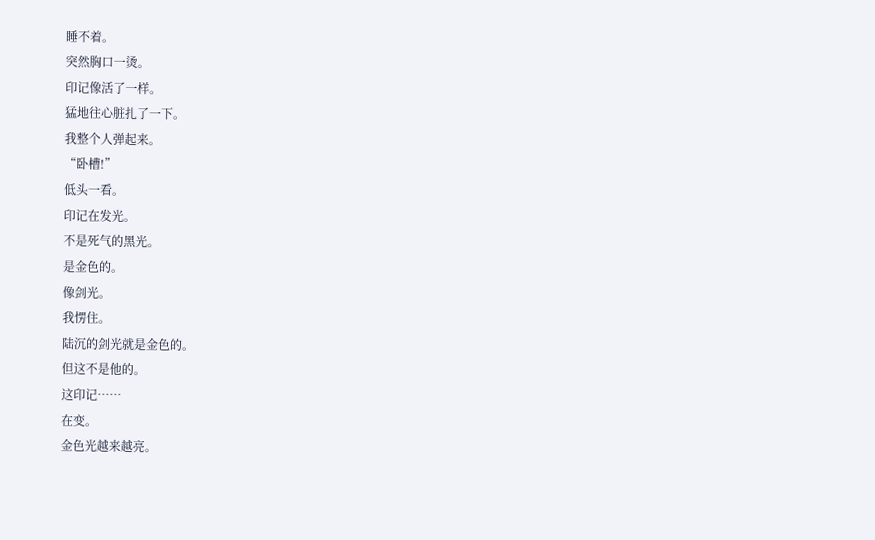睡不着。
突然胸口一烫。
印记像活了一样。
猛地往心脏扎了一下。
我整个人弹起来。
“卧槽!”
低头一看。
印记在发光。
不是死气的黑光。
是金色的。
像剑光。
我愣住。
陆沉的剑光就是金色的。
但这不是他的。
这印记……
在变。
金色光越来越亮。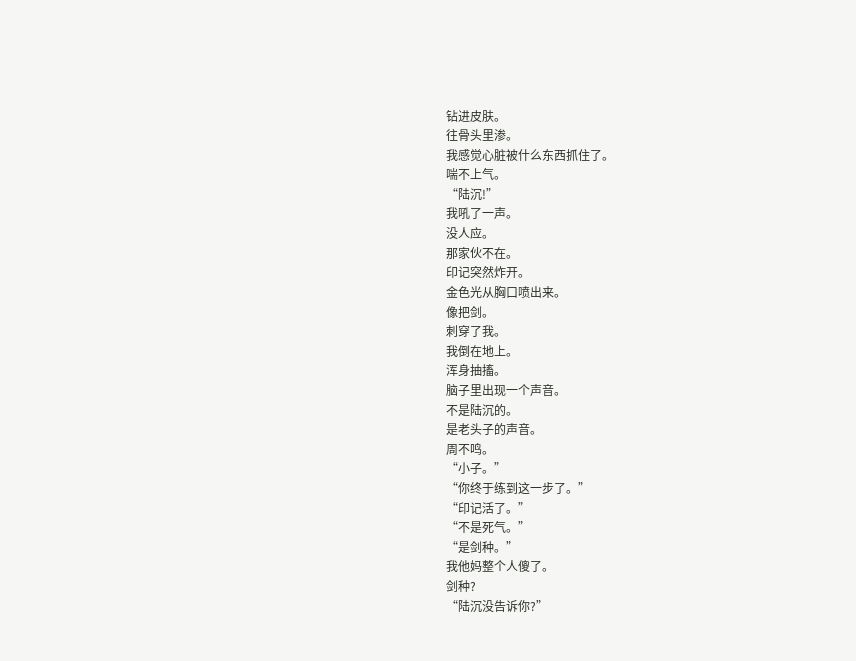钻进皮肤。
往骨头里渗。
我感觉心脏被什么东西抓住了。
喘不上气。
“陆沉!”
我吼了一声。
没人应。
那家伙不在。
印记突然炸开。
金色光从胸口喷出来。
像把剑。
刺穿了我。
我倒在地上。
浑身抽搐。
脑子里出现一个声音。
不是陆沉的。
是老头子的声音。
周不鸣。
“小子。”
“你终于练到这一步了。”
“印记活了。”
“不是死气。”
“是剑种。”
我他妈整个人傻了。
剑种?
“陆沉没告诉你?”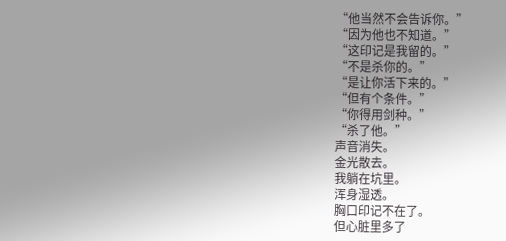“他当然不会告诉你。”
“因为他也不知道。”
“这印记是我留的。”
“不是杀你的。”
“是让你活下来的。”
“但有个条件。”
“你得用剑种。”
“杀了他。”
声音消失。
金光散去。
我躺在坑里。
浑身湿透。
胸口印记不在了。
但心脏里多了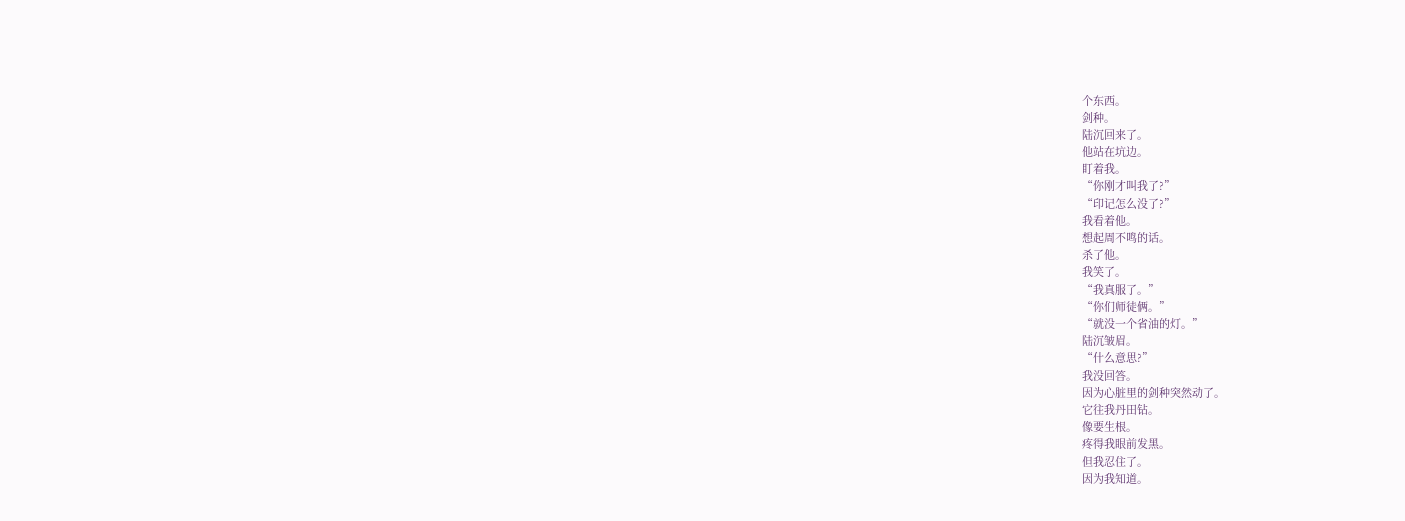个东西。
剑种。
陆沉回来了。
他站在坑边。
盯着我。
“你刚才叫我了?”
“印记怎么没了?”
我看着他。
想起周不鸣的话。
杀了他。
我笑了。
“我真服了。”
“你们师徒俩。”
“就没一个省油的灯。”
陆沉皱眉。
“什么意思?”
我没回答。
因为心脏里的剑种突然动了。
它往我丹田钻。
像要生根。
疼得我眼前发黑。
但我忍住了。
因为我知道。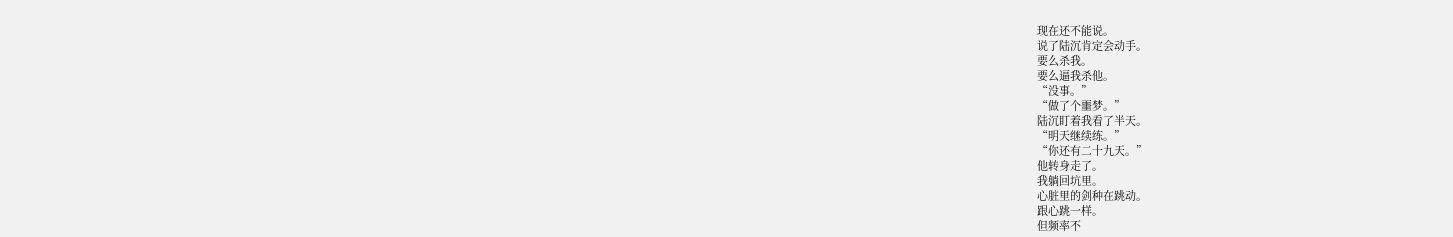现在还不能说。
说了陆沉肯定会动手。
要么杀我。
要么逼我杀他。
“没事。”
“做了个噩梦。”
陆沉盯着我看了半天。
“明天继续练。”
“你还有二十九天。”
他转身走了。
我躺回坑里。
心脏里的剑种在跳动。
跟心跳一样。
但频率不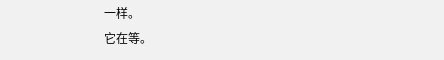一样。
它在等。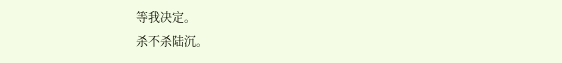等我决定。
杀不杀陆沉。